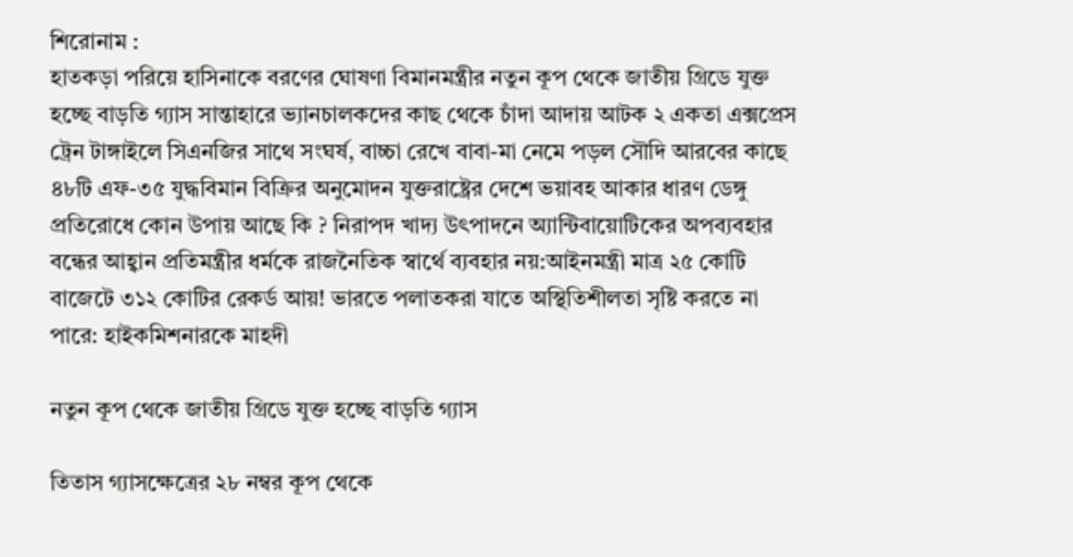শিরোনাম :
হাতকড়া পরিয়ে হাসিনাকে বরণের ঘোষণা বিমানমন্ত্রীর নতুন কূপ থেকে জাতীয় গ্রিডে যুক্ত হচ্ছে বাড়তি গ্যাস সান্তাহারে ভ্যানচালকদের কাছ থেকে চাঁদা আদায় আটক ২ একতা এক্সপ্রেস ট্রেন টাঙ্গাইলে সিএনজির সাথে সংঘর্ষ, বাচ্চা রেখে বাবা-মা নেমে পড়ল সৌদি আরবের কাছে ৪৮টি এফ-৩৫ যুদ্ধবিমান বিক্রির অনুমোদন যুক্তরাষ্ট্রের দেশে ভয়াবহ আকার ধারণ ডেঙ্গু প্রতিরোধে কোন উপায় আছে কি ? নিরাপদ খাদ্য উৎপাদনে অ্যান্টিবায়োটিকের অপব্যবহার বন্ধের আহ্বান প্রতিমন্ত্রীর ধর্মকে রাজনৈতিক স্বার্থে ব্যবহার নয়:আইনমন্ত্রী মাত্র ২৫ কোটি বাজেটে ৩১২ কোটির রেকর্ড আয়! ভারতে পলাতকরা যাতে অস্থিতিশীলতা সৃষ্টি করতে না পারে: হাইকমিশনারকে মাহদী

নতুন কূপ থেকে জাতীয় গ্রিডে যুক্ত হচ্ছে বাড়তি গ্যাস

তিতাস গ্যাসক্ষেত্রের ২৮ নম্বর কূপ থেকে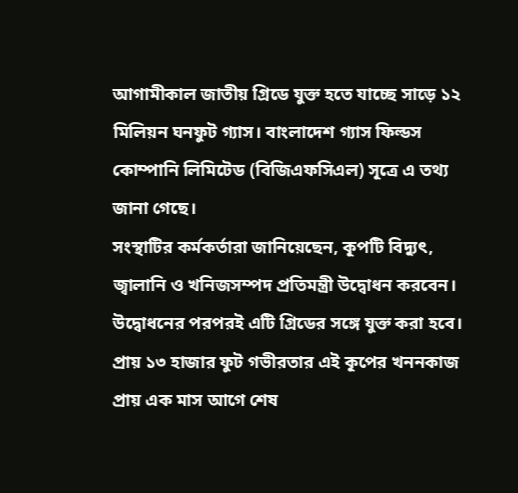আগামীকাল জাতীয় গ্রিডে যুক্ত হতে যাচ্ছে সাড়ে ১২ মিলিয়ন ঘনফুট গ্যাস। বাংলাদেশ গ্যাস ফিল্ডস কোম্পানি লিমিটেড (বিজিএফসিএল) সূত্রে এ তথ্য জানা গেছে।
সংস্থাটির কর্মকর্তারা জানিয়েছেন, কূপটি বিদ্যুৎ, জ্বালানি ও খনিজসম্পদ প্রতিমন্ত্রী উদ্বোধন করবেন। উদ্বোধনের পরপরই এটি গ্রিডের সঙ্গে যুক্ত করা হবে। প্রায় ১৩ হাজার ফুট গভীরতার এই কূপের খননকাজ প্রায় এক মাস আগে শেষ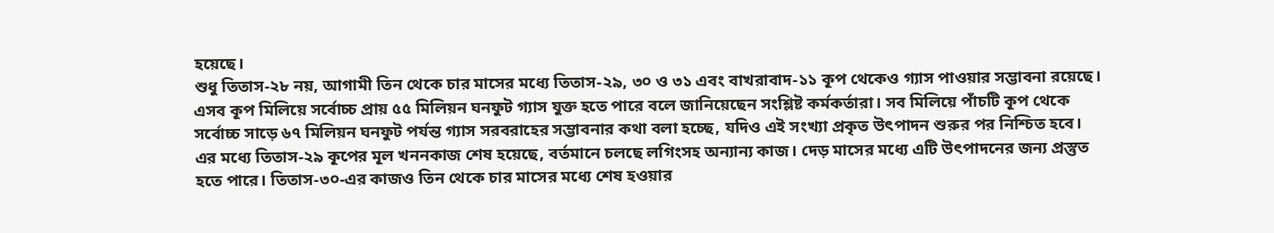হয়েছে।
শুধু তিতাস-২৮ নয়, আগামী তিন থেকে চার মাসের মধ্যে তিতাস-২৯, ৩০ ও ৩১ এবং বাখরাবাদ-১১ কূপ থেকেও গ্যাস পাওয়ার সম্ভাবনা রয়েছে। এসব কূপ মিলিয়ে সর্বোচ্চ প্রায় ৫৫ মিলিয়ন ঘনফুট গ্যাস যুক্ত হতে পারে বলে জানিয়েছেন সংশ্লিষ্ট কর্মকর্তারা। সব মিলিয়ে পাঁচটি কূপ থেকে সর্বোচ্চ সাড়ে ৬৭ মিলিয়ন ঘনফুট পর্যন্ত গ্যাস সরবরাহের সম্ভাবনার কথা বলা হচ্ছে, যদিও এই সংখ্যা প্রকৃত উৎপাদন শুরুর পর নিশ্চিত হবে।
এর মধ্যে তিতাস-২৯ কূপের মূল খননকাজ শেষ হয়েছে, বর্তমানে চলছে লগিংসহ অন্যান্য কাজ। দেড় মাসের মধ্যে এটি উৎপাদনের জন্য প্রস্তুত হতে পারে। তিতাস-৩০-এর কাজও তিন থেকে চার মাসের মধ্যে শেষ হওয়ার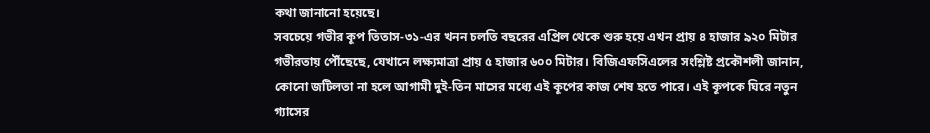কথা জানানো হয়েছে।
সবচেয়ে গভীর কূপ তিতাস-৩১-এর খনন চলতি বছরের এপ্রিল থেকে শুরু হয়ে এখন প্রায় ৪ হাজার ৯২০ মিটার গভীরতায় পৌঁছেছে, যেখানে লক্ষ্যমাত্রা প্রায় ৫ হাজার ৬০০ মিটার। বিজিএফসিএলের সংশ্লিষ্ট প্রকৌশলী জানান, কোনো জটিলতা না হলে আগামী দুই-তিন মাসের মধ্যে এই কূপের কাজ শেষ হতে পারে। এই কূপকে ঘিরে নতুন গ্যাসের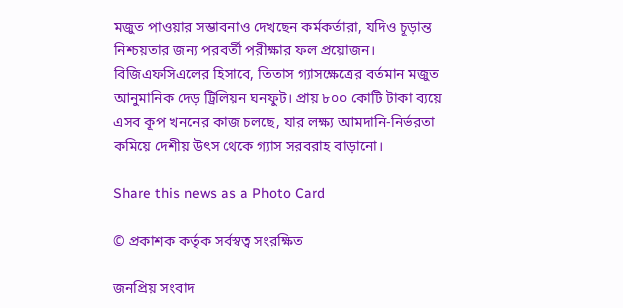মজুত পাওয়ার সম্ভাবনাও দেখছেন কর্মকর্তারা, যদিও চূড়ান্ত নিশ্চয়তার জন্য পরবর্তী পরীক্ষার ফল প্রয়োজন।
বিজিএফসিএলের হিসাবে, তিতাস গ্যাসক্ষেত্রের বর্তমান মজুত আনুমানিক দেড় ট্রিলিয়ন ঘনফুট। প্রায় ৮০০ কোটি টাকা ব্যয়ে এসব কূপ খননের কাজ চলছে, যার লক্ষ্য আমদানি-নির্ভরতা কমিয়ে দেশীয় উৎস থেকে গ্যাস সরবরাহ বাড়ানো।

Share this news as a Photo Card

© প্রকাশক কর্তৃক সর্বস্বত্ব সংরক্ষিত

জনপ্রিয় সংবাদ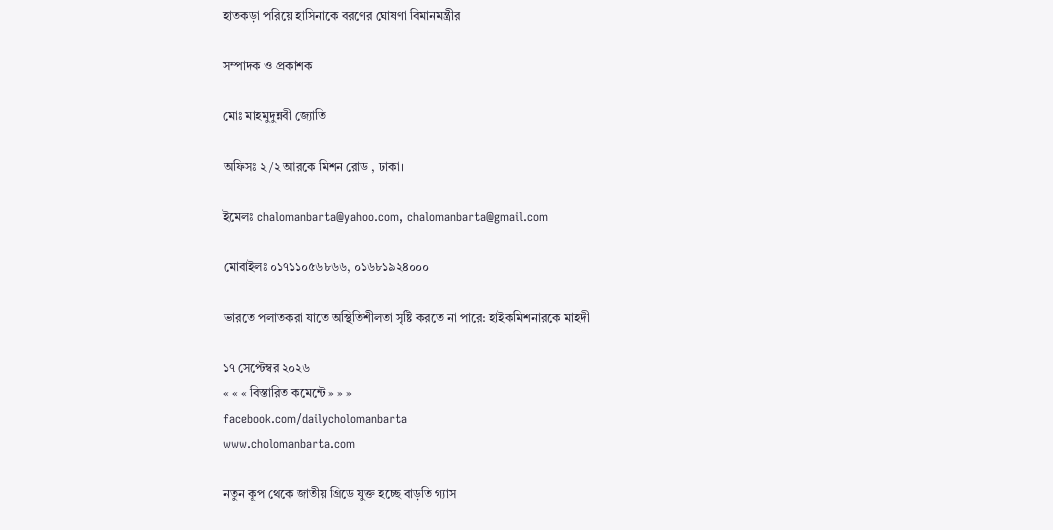হাতকড়া পরিয়ে হাসিনাকে বরণের ঘোষণা বিমানমন্ত্রীর

সম্পাদক ও প্রকাশক

মোঃ মাহমুদুন্নবী জ্যোতি

অফিসঃ ২/২ আরকে মিশন রোড , ঢাকা।

ইমেলঃ chalomanbarta@yahoo.com, chalomanbarta@gmail.com

মোবাইলঃ ০১৭১১০৫৬৮৬৬, ০১৬৮১৯২৪০০০

ভারতে পলাতকরা যাতে অস্থিতিশীলতা সৃষ্টি করতে না পারে: হাইকমিশনারকে মাহদী

১৭ সেপ্টেম্বর ২০২৬
« « « বিস্তারিত কমেন্টে » » »
facebook.com/dailycholomanbarta
www.cholomanbarta.com

নতুন কূপ থেকে জাতীয় গ্রিডে যুক্ত হচ্ছে বাড়তি গ্যাস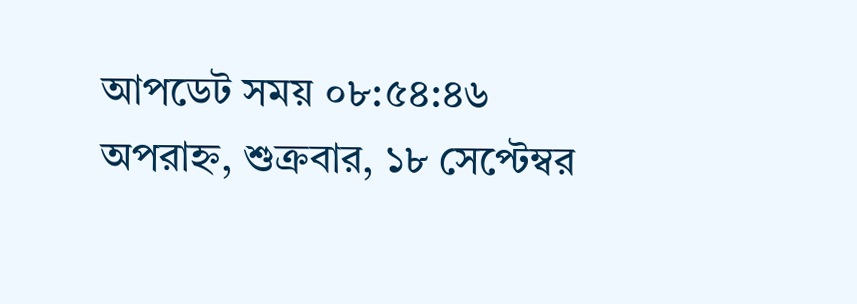আপডেট সময় ০৮:৫৪:৪৬ অপরাহ্ন, শুক্রবার, ১৮ সেপ্টেম্বর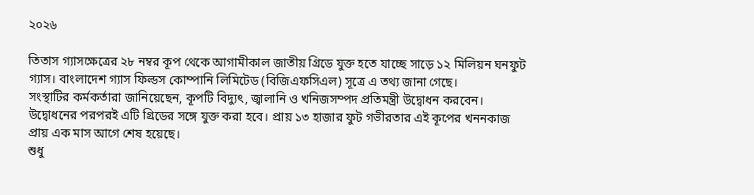২০২৬

তিতাস গ্যাসক্ষেত্রের ২৮ নম্বর কূপ থেকে আগামীকাল জাতীয় গ্রিডে যুক্ত হতে যাচ্ছে সাড়ে ১২ মিলিয়ন ঘনফুট গ্যাস। বাংলাদেশ গ্যাস ফিল্ডস কোম্পানি লিমিটেড (বিজিএফসিএল) সূত্রে এ তথ্য জানা গেছে।
সংস্থাটির কর্মকর্তারা জানিয়েছেন, কূপটি বিদ্যুৎ, জ্বালানি ও খনিজসম্পদ প্রতিমন্ত্রী উদ্বোধন করবেন। উদ্বোধনের পরপরই এটি গ্রিডের সঙ্গে যুক্ত করা হবে। প্রায় ১৩ হাজার ফুট গভীরতার এই কূপের খননকাজ প্রায় এক মাস আগে শেষ হয়েছে।
শুধু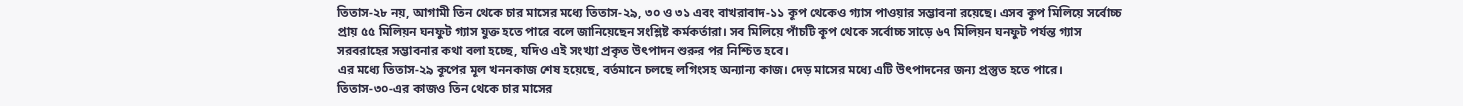তিতাস-২৮ নয়, আগামী তিন থেকে চার মাসের মধ্যে তিতাস-২৯, ৩০ ও ৩১ এবং বাখরাবাদ-১১ কূপ থেকেও গ্যাস পাওয়ার সম্ভাবনা রয়েছে। এসব কূপ মিলিয়ে সর্বোচ্চ প্রায় ৫৫ মিলিয়ন ঘনফুট গ্যাস যুক্ত হতে পারে বলে জানিয়েছেন সংশ্লিষ্ট কর্মকর্তারা। সব মিলিয়ে পাঁচটি কূপ থেকে সর্বোচ্চ সাড়ে ৬৭ মিলিয়ন ঘনফুট পর্যন্ত গ্যাস সরবরাহের সম্ভাবনার কথা বলা হচ্ছে, যদিও এই সংখ্যা প্রকৃত উৎপাদন শুরুর পর নিশ্চিত হবে।
এর মধ্যে তিতাস-২৯ কূপের মূল খননকাজ শেষ হয়েছে, বর্তমানে চলছে লগিংসহ অন্যান্য কাজ। দেড় মাসের মধ্যে এটি উৎপাদনের জন্য প্রস্তুত হতে পারে। তিতাস-৩০-এর কাজও তিন থেকে চার মাসের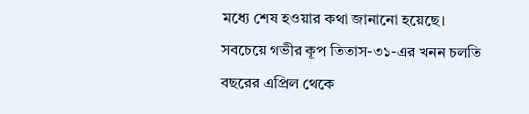মধ্যে শেষ হওয়ার কথা জানানো হয়েছে।
সবচেয়ে গভীর কূপ তিতাস-৩১-এর খনন চলতি বছরের এপ্রিল থেকে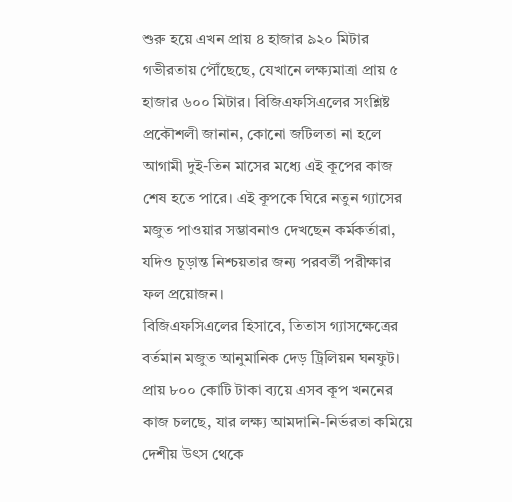শুরু হয়ে এখন প্রায় ৪ হাজার ৯২০ মিটার গভীরতায় পৌঁছেছে, যেখানে লক্ষ্যমাত্রা প্রায় ৫ হাজার ৬০০ মিটার। বিজিএফসিএলের সংশ্লিষ্ট প্রকৌশলী জানান, কোনো জটিলতা না হলে আগামী দুই-তিন মাসের মধ্যে এই কূপের কাজ শেষ হতে পারে। এই কূপকে ঘিরে নতুন গ্যাসের মজুত পাওয়ার সম্ভাবনাও দেখছেন কর্মকর্তারা, যদিও চূড়ান্ত নিশ্চয়তার জন্য পরবর্তী পরীক্ষার ফল প্রয়োজন।
বিজিএফসিএলের হিসাবে, তিতাস গ্যাসক্ষেত্রের বর্তমান মজুত আনুমানিক দেড় ট্রিলিয়ন ঘনফুট। প্রায় ৮০০ কোটি টাকা ব্যয়ে এসব কূপ খননের কাজ চলছে, যার লক্ষ্য আমদানি-নির্ভরতা কমিয়ে দেশীয় উৎস থেকে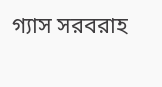গ্যাস সরবরাহ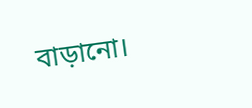বাড়ানো।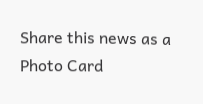Share this news as a Photo Card